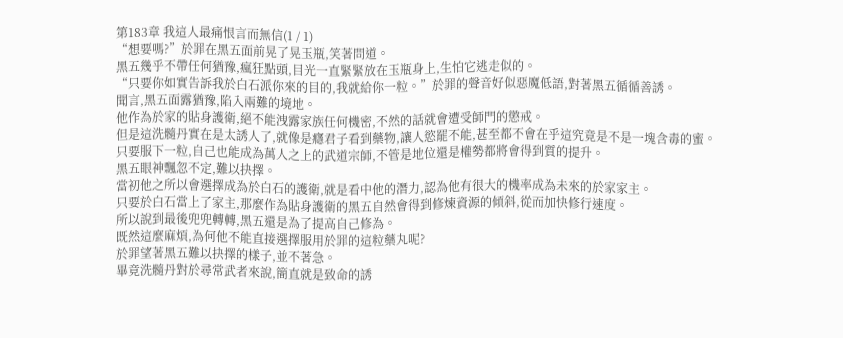第183章 我這人最痛恨言而無信(1 / 1)
“想要嗎?”於罪在黑五面前晃了晃玉瓶,笑著問道。
黑五幾乎不帶任何猶豫,瘋狂點頭,目光一直緊緊放在玉瓶身上,生怕它逃走似的。
“只要你如實告訴我於白石派你來的目的,我就給你一粒。”於罪的聲音好似惡魔低語,對著黑五循循善誘。
聞言,黑五面露猶豫,陷入兩難的境地。
他作為於家的貼身護衛,絕不能洩露家族任何機密,不然的話就會遭受師門的懲戒。
但是這洗髓丹實在是太誘人了,就像是癮君子看到藥物,讓人慾罷不能,甚至都不會在乎這究竟是不是一塊含毒的蜜。
只要服下一粒,自己也能成為萬人之上的武道宗師,不管是地位還是權勢都將會得到質的提升。
黑五眼神飄忽不定,難以抉擇。
當初他之所以會選擇成為於白石的護衛,就是看中他的潛力,認為他有很大的機率成為未來的於家家主。
只要於白石當上了家主,那麼作為貼身護衛的黑五自然會得到修煉資源的傾斜,從而加快修行速度。
所以說到最後兜兜轉轉,黑五還是為了提高自己修為。
既然這麼麻煩,為何他不能直接選擇服用於罪的這粒藥丸呢?
於罪望著黑五難以抉擇的樣子,並不著急。
畢竟洗髓丹對於尋常武者來說,簡直就是致命的誘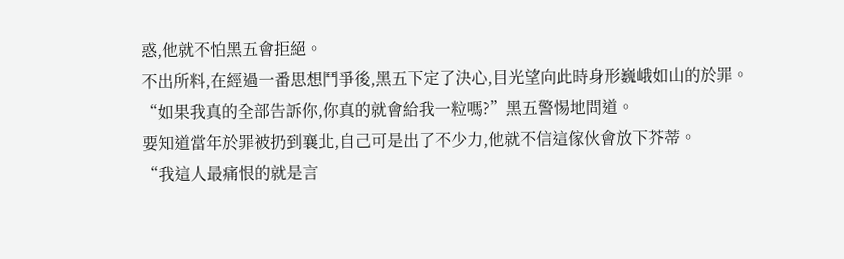惑,他就不怕黑五會拒絕。
不出所料,在經過一番思想鬥爭後,黑五下定了決心,目光望向此時身形巍峨如山的於罪。
“如果我真的全部告訴你,你真的就會給我一粒嗎?”黑五警惕地問道。
要知道當年於罪被扔到襄北,自己可是出了不少力,他就不信這傢伙會放下芥蒂。
“我這人最痛恨的就是言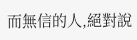而無信的人,絕對說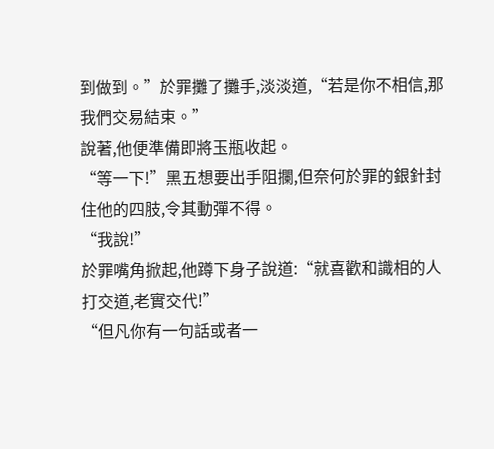到做到。”於罪攤了攤手,淡淡道,“若是你不相信,那我們交易結束。”
說著,他便準備即將玉瓶收起。
“等一下!”黑五想要出手阻攔,但奈何於罪的銀針封住他的四肢,令其動彈不得。
“我說!”
於罪嘴角掀起,他蹲下身子說道:“就喜歡和識相的人打交道,老實交代!”
“但凡你有一句話或者一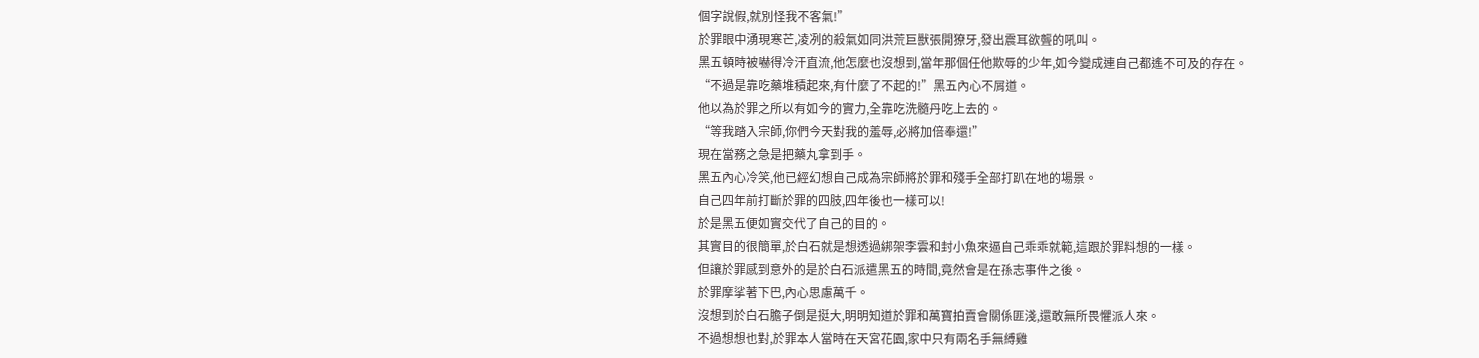個字說假,就別怪我不客氣!”
於罪眼中湧現寒芒,凌冽的殺氣如同洪荒巨獸張開獠牙,發出震耳欲聾的吼叫。
黑五頓時被嚇得冷汗直流,他怎麼也沒想到,當年那個任他欺辱的少年,如今變成連自己都遙不可及的存在。
“不過是靠吃藥堆積起來,有什麼了不起的!”黑五內心不屑道。
他以為於罪之所以有如今的實力,全靠吃洗髓丹吃上去的。
“等我踏入宗師,你們今天對我的羞辱,必將加倍奉還!”
現在當務之急是把藥丸拿到手。
黑五內心冷笑,他已經幻想自己成為宗師將於罪和殘手全部打趴在地的場景。
自己四年前打斷於罪的四肢,四年後也一樣可以!
於是黑五便如實交代了自己的目的。
其實目的很簡單,於白石就是想透過綁架李雲和封小魚來逼自己乖乖就範,這跟於罪料想的一樣。
但讓於罪感到意外的是於白石派遣黑五的時間,竟然會是在孫志事件之後。
於罪摩挲著下巴,內心思慮萬千。
沒想到於白石膽子倒是挺大,明明知道於罪和萬寶拍賣會關係匪淺,還敢無所畏懼派人來。
不過想想也對,於罪本人當時在天宮花園,家中只有兩名手無縛雞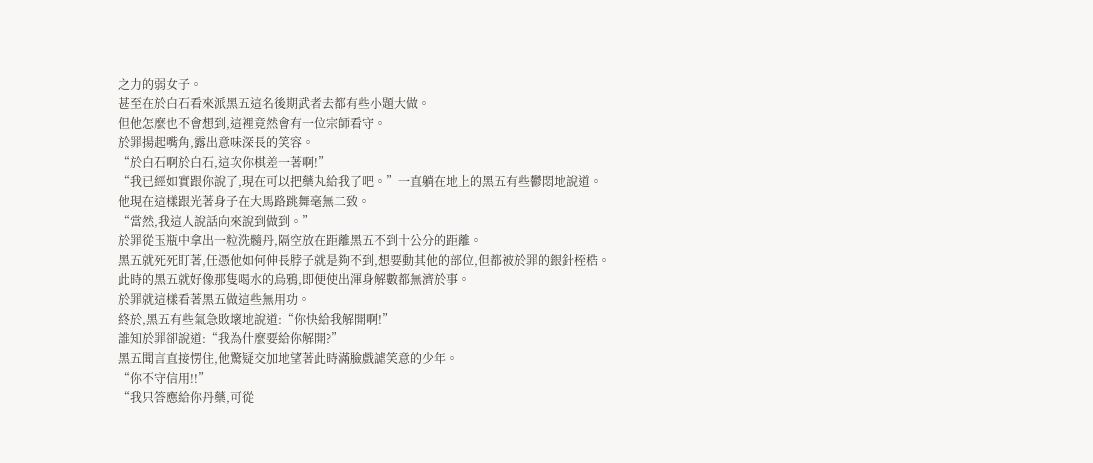之力的弱女子。
甚至在於白石看來派黑五這名後期武者去都有些小題大做。
但他怎麼也不會想到,這裡竟然會有一位宗師看守。
於罪揚起嘴角,露出意味深長的笑容。
“於白石啊於白石,這次你棋差一著啊!”
“我已經如實跟你說了,現在可以把藥丸給我了吧。”一直躺在地上的黑五有些鬱悶地說道。
他現在這樣跟光著身子在大馬路跳舞毫無二致。
“當然,我這人說話向來說到做到。”
於罪從玉瓶中拿出一粒洗髓丹,隔空放在距離黑五不到十公分的距離。
黑五就死死盯著,任憑他如何伸長脖子就是夠不到,想要動其他的部位,但都被於罪的銀針桎梏。
此時的黑五就好像那隻喝水的烏鴉,即便使出渾身解數都無濟於事。
於罪就這樣看著黑五做這些無用功。
終於,黑五有些氣急敗壞地說道:“你快給我解開啊!”
誰知於罪卻說道:“我為什麼要給你解開?”
黑五聞言直接愣住,他驚疑交加地望著此時滿臉戲謔笑意的少年。
“你不守信用!!”
“我只答應給你丹藥,可從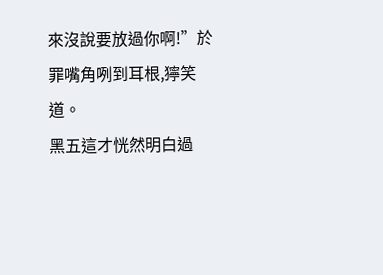來沒說要放過你啊!”於罪嘴角咧到耳根,獰笑道。
黑五這才恍然明白過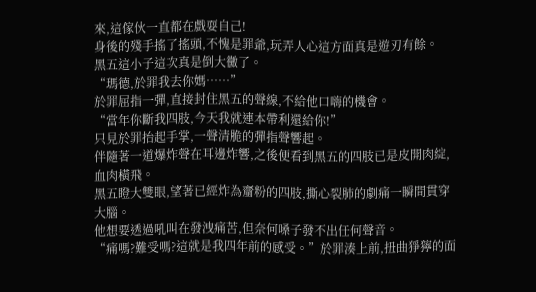來,這傢伙一直都在戲耍自己!
身後的殘手搖了搖頭,不愧是罪爺,玩弄人心這方面真是遊刃有餘。
黑五這小子這次真是倒大黴了。
“瑪德,於罪我去你媽……”
於罪屈指一彈,直接封住黑五的聲線,不給他口嗨的機會。
“當年你斷我四肢,今天我就連本帶利還給你!”
只見於罪抬起手掌,一聲清脆的彈指聲響起。
伴隨著一道爆炸聲在耳邊炸響,之後便看到黑五的四肢已是皮開肉綻,血肉橫飛。
黑五瞪大雙眼,望著已經炸為齏粉的四肢,撕心裂肺的劇痛一瞬間貫穿大腦。
他想要透過吼叫在發洩痛苦,但奈何嗓子發不出任何聲音。
“痛嗎?難受嗎?這就是我四年前的感受。”於罪湊上前,扭曲猙獰的面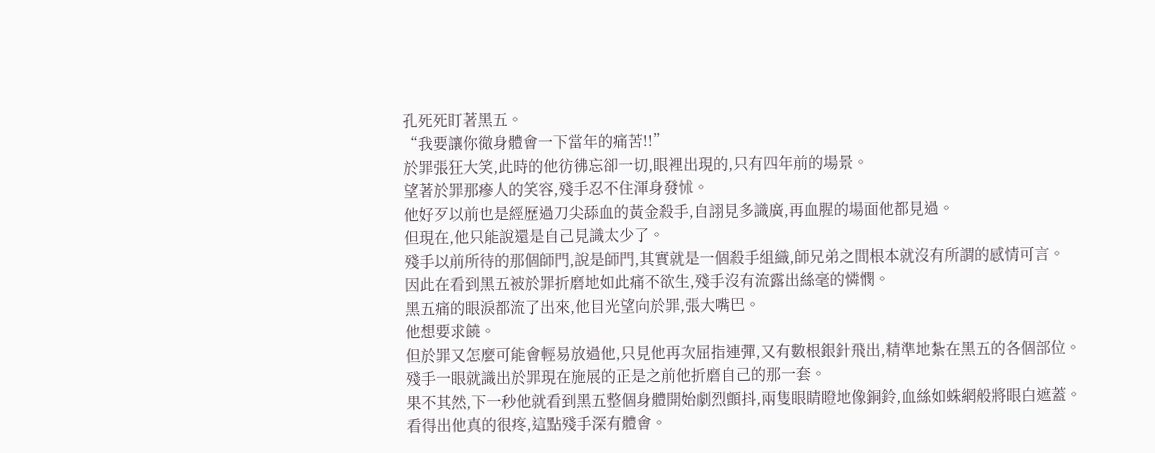孔死死盯著黑五。
“我要讓你徹身體會一下當年的痛苦!!”
於罪張狂大笑,此時的他彷彿忘卻一切,眼裡出現的,只有四年前的場景。
望著於罪那瘮人的笑容,殘手忍不住渾身發怵。
他好歹以前也是經歷過刀尖舔血的黃金殺手,自詡見多識廣,再血腥的場面他都見過。
但現在,他只能說還是自己見識太少了。
殘手以前所待的那個師門,說是師門,其實就是一個殺手組織,師兄弟之間根本就沒有所謂的感情可言。
因此在看到黑五被於罪折磨地如此痛不欲生,殘手沒有流露出絲毫的憐憫。
黑五痛的眼淚都流了出來,他目光望向於罪,張大嘴巴。
他想要求饒。
但於罪又怎麼可能會輕易放過他,只見他再次屈指連彈,又有數根銀針飛出,精準地紮在黑五的各個部位。
殘手一眼就識出於罪現在施展的正是之前他折磨自己的那一套。
果不其然,下一秒他就看到黑五整個身體開始劇烈顫抖,兩隻眼睛瞪地像銅鈴,血絲如蛛網般將眼白遮蓋。
看得出他真的很疼,這點殘手深有體會。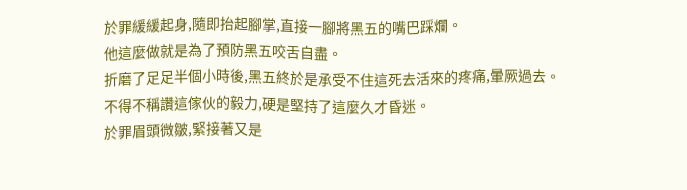於罪緩緩起身,隨即抬起腳掌,直接一腳將黑五的嘴巴踩爛。
他這麼做就是為了預防黑五咬舌自盡。
折磨了足足半個小時後,黑五終於是承受不住這死去活來的疼痛,暈厥過去。
不得不稱讚這傢伙的毅力,硬是堅持了這麼久才昏迷。
於罪眉頭微皺,緊接著又是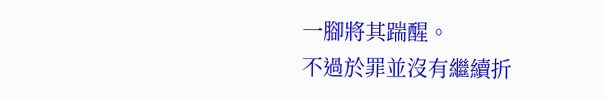一腳將其踹醒。
不過於罪並沒有繼續折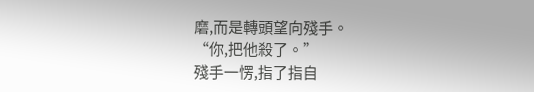磨,而是轉頭望向殘手。
“你,把他殺了。”
殘手一愣,指了指自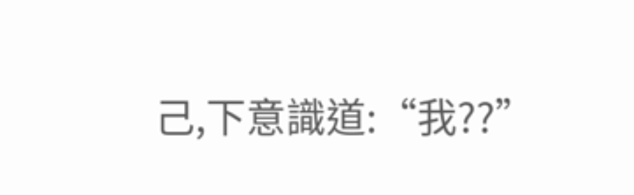己,下意識道:“我??”